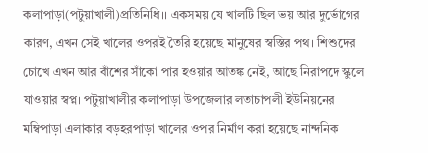কলাপাড়া(পটুয়াখালী)প্রতিনিধি।। একসময় যে খালটি ছিল ভয় আর দুর্ভোগের কারণ, এখন সেই খালের ওপরই তৈরি হয়েছে মানুষের স্বস্তির পথ। শিশুদের চোখে এখন আর বাঁশের সাঁকো পার হওয়ার আতঙ্ক নেই, আছে নিরাপদে স্কুলে যাওয়ার স্বপ্ন। পটুয়াখালীর কলাপাড়া উপজেলার লতাচাপলী ইউনিয়নের মম্বিপাড়া এলাকার বড়হরপাড়া খালের ওপর নির্মাণ করা হয়েছে নান্দনিক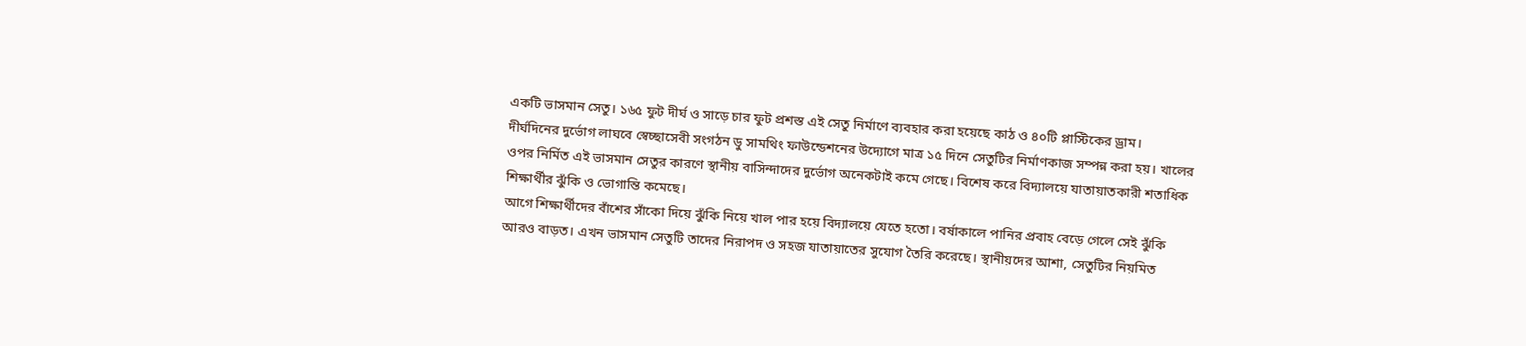একটি ভাসমান সেতু। ১৬৫ ফুট দীর্ঘ ও সাড়ে চার ফুট প্রশস্ত এই সেতু নির্মাণে ব্যবহার করা হয়েছে কাঠ ও ৪০টি প্লাস্টিকের ড্রাম।
দীর্ঘদিনের দুর্ভোগ লাঘবে স্বেচ্ছাসেবী সংগঠন ডু সামথিং ফাউন্ডেশনের উদ্যোগে মাত্র ১৫ দিনে সেতুটির নির্মাণকাজ সম্পন্ন করা হয়। খালের ওপর নির্মিত এই ভাসমান সেতুর কারণে স্থানীয় বাসিন্দাদের দুর্ভোগ অনেকটাই কমে গেছে। বিশেষ করে বিদ্যালয়ে যাতায়াতকারী শতাধিক শিক্ষার্থীর ঝুঁকি ও ভোগান্তি কমেছে।
আগে শিক্ষার্থীদের বাঁশের সাঁকো দিয়ে ঝুঁকি নিয়ে খাল পার হয়ে বিদ্যালয়ে যেতে হতো। বর্ষাকালে পানির প্রবাহ বেড়ে গেলে সেই ঝুঁকি আরও বাড়ত। এখন ভাসমান সেতুটি তাদের নিরাপদ ও সহজ যাতায়াতের সুযোগ তৈরি করেছে। স্থানীয়দের আশা, সেতুটির নিয়মিত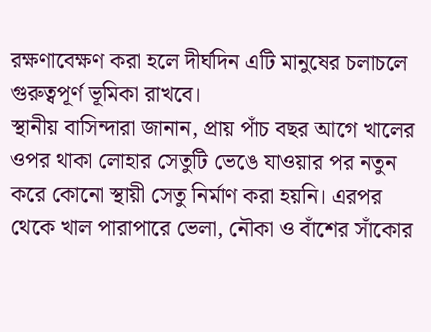রক্ষণাবেক্ষণ করা হলে দীর্ঘদিন এটি মানুষের চলাচলে গুরুত্বপূর্ণ ভূমিকা রাখবে।
স্থানীয় বাসিন্দারা জানান, প্রায় পাঁচ বছর আগে খালের ওপর থাকা লোহার সেতুটি ভেঙে যাওয়ার পর নতুন করে কোনো স্থায়ী সেতু নির্মাণ করা হয়নি। এরপর থেকে খাল পারাপারে ভেলা, নৌকা ও বাঁশের সাঁকোর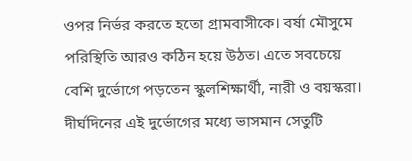ওপর নির্ভর করতে হতো গ্রামবাসীকে। বর্ষা মৌসুমে পরিস্থিতি আরও কঠিন হয়ে উঠত। এতে সবচেয়ে বেশি দুর্ভোগে পড়তেন স্কুলশিক্ষার্থী, নারী ও বয়স্করা। দীর্ঘদিনের এই দুর্ভোগের মধ্যে ভাসমান সেতুটি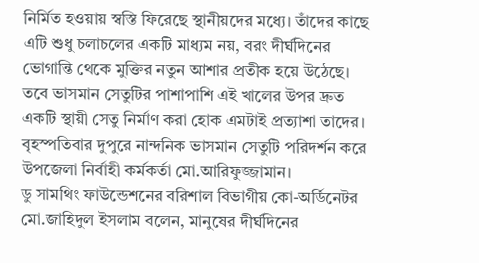নির্মিত হওয়ায় স্বস্তি ফিরেছে স্থানীয়দের মধ্যে। তাঁদের কাছে এটি শুধু চলাচলের একটি মাধ্যম নয়, বরং দীর্ঘদিনের ভোগান্তি থেকে মুক্তির নতুন আশার প্রতীক হয়ে উঠেছে। তবে ভাসমান সেতুটির পাশাপাশি এই খালের উপর দ্রুত একটি স্থায়ী সেতু নির্মাণ করা হোক এমটাই প্রত্যাশা তাদের। বৃহস্পতিবার দুপুরে নান্দনিক ভাসমান সেতুটি পরিদর্শন করে উপজেলা নির্বাহী কর্মকর্তা মো.আরিফুজ্জামান।
ডু সামথিং ফাউন্ডেশনের বরিশাল বিভাগীয় কো-অর্ডিনেটর মো.জাহিদুল ইসলাম বলেন, মানুষের দীর্ঘদিনের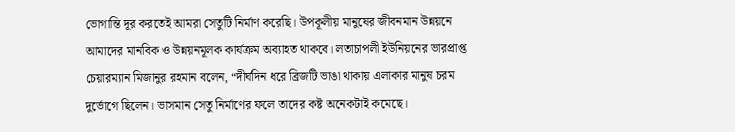ভোগান্তি দূর করতেই আমরা সেতুটি নির্মাণ করেছি। উপকূলীয় মানুষের জীবনমান উন্নয়নে আমাদের মানবিক ও উন্নয়নমূলক কার্যক্রম অব্যাহত থাকবে। লতাচাপলী ইউনিয়নের ভারপ্রাপ্ত চেয়ারম্যান মিজানুর রহমান বলেন, “দীর্ঘদিন ধরে ব্রিজটি ভাঙা থাকায় এলাকার মানুষ চরম দুর্ভোগে ছিলেন। ভাসমান সেতু নির্মাণের ফলে তাদের কষ্ট অনেকটাই কমেছে।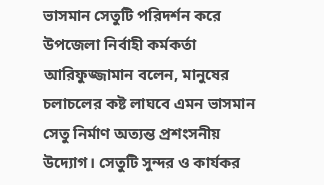ভাসমান সেতুটি পরিদর্শন করে উপজেলা নির্বাহী কর্মকর্তা আরিফুজ্জামান বলেন, মানুষের চলাচলের কষ্ট লাঘবে এমন ভাসমান সেতু নির্মাণ অত্যন্ত প্রশংসনীয় উদ্যোগ। সেতুটি সুন্দর ও কার্যকর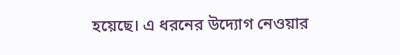হয়েছে। এ ধরনের উদ্যোগ নেওয়ার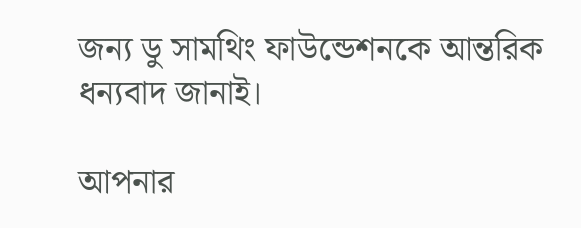জন্য ডু সামথিং ফাউন্ডেশনকে আন্তরিক ধন্যবাদ জানাই।

আপনার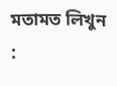মতামত লিখুন :